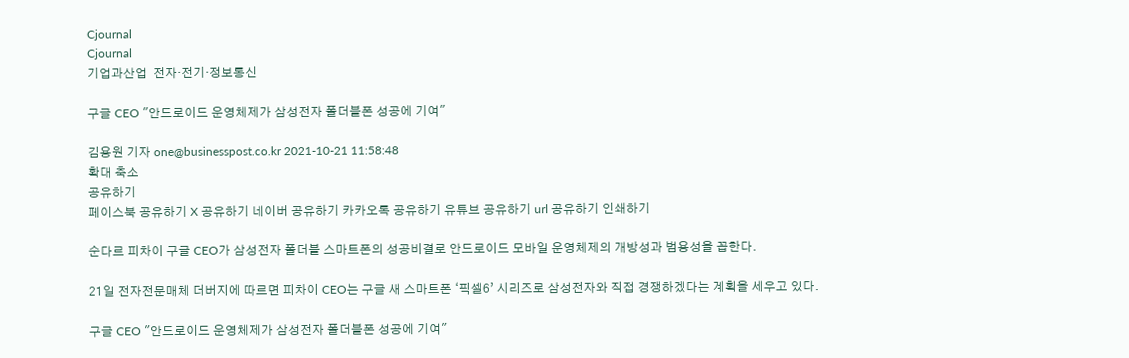Cjournal
Cjournal
기업과산업  전자·전기·정보통신

구글 CEO "안드로이드 운영체제가 삼성전자 폴더블폰 성공에 기여"

김용원 기자 one@businesspost.co.kr 2021-10-21 11:58:48
확대 축소
공유하기
페이스북 공유하기 X 공유하기 네이버 공유하기 카카오톡 공유하기 유튜브 공유하기 url 공유하기 인쇄하기

순다르 피차이 구글 CEO가 삼성전자 폴더블 스마트폰의 성공비결로 안드로이드 모바일 운영체제의 개방성과 범용성을 꼽한다.

21일 전자전문매체 더버지에 따르면 피차이 CEO는 구글 새 스마트폰 ‘픽셀6’ 시리즈로 삼성전자와 직접 경쟁하겠다는 계획을 세우고 있다.

구글 CEO "안드로이드 운영체제가 삼성전자 폴더블폰 성공에 기여"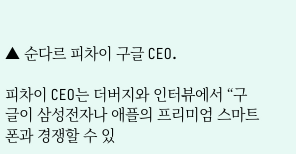▲ 순다르 피차이 구글 CEO.

피차이 CEO는 더버지와 인터뷰에서 “구글이 삼성전자나 애플의 프리미엄 스마트폰과 경쟁할 수 있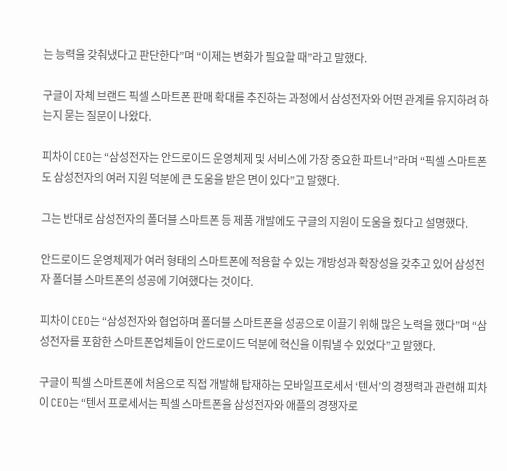는 능력을 갖춰냈다고 판단한다”며 “이제는 변화가 필요할 때”라고 말했다.

구글이 자체 브랜드 픽셀 스마트폰 판매 확대를 추진하는 과정에서 삼성전자와 어떤 관계를 유지하려 하는지 묻는 질문이 나왔다.

피차이 CEO는 “삼성전자는 안드로이드 운영체제 및 서비스에 가장 중요한 파트너”라며 “픽셀 스마트폰도 삼성전자의 여러 지원 덕분에 큰 도움을 받은 면이 있다”고 말했다.

그는 반대로 삼성전자의 폴더블 스마트폰 등 제품 개발에도 구글의 지원이 도움을 줬다고 설명했다.

안드로이드 운영체제가 여러 형태의 스마트폰에 적용할 수 있는 개방성과 확장성을 갖추고 있어 삼성전자 폴더블 스마트폰의 성공에 기여했다는 것이다.

피차이 CEO는 “삼성전자와 협업하며 폴더블 스마트폰을 성공으로 이끌기 위해 많은 노력을 했다”며 “삼성전자를 포함한 스마트폰업체들이 안드로이드 덕분에 혁신을 이뤄낼 수 있었다”고 말했다.

구글이 픽셀 스마트폰에 처음으로 직접 개발해 탑재하는 모바일프로세서 ‘텐서’의 경쟁력과 관련해 피차이 CEO는 “텐서 프로세서는 픽셀 스마트폰을 삼성전자와 애플의 경쟁자로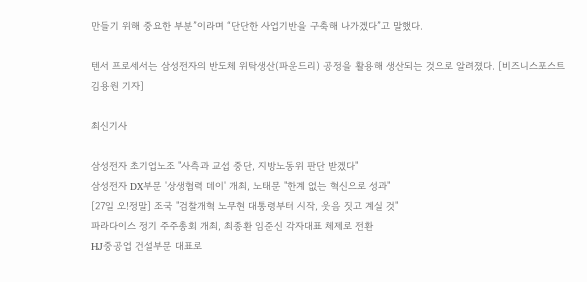만들기 위해 중요한 부분”이라며 “단단한 사업기반을 구축해 나가겠다”고 말했다.

텐서 프로세서는 삼성전자의 반도체 위탁생산(파운드리) 공정을 활용해 생산되는 것으로 알려졌다. [비즈니스포스트 김용원 기자]

최신기사

삼성전자 초기업노조 "사측과 교섭 중단, 지방노동위 판단 받겠다"
삼성전자 DX부문 '상생협력 데이' 개최, 노태문 "한계 없는 혁신으로 성과"
[27일 오!정말] 조국 "검찰개혁 노무현 대통령부터 시작, 웃음 짓고 계실 것"
파라다이스 정기 주주총회 개최, 최종환 임준신 각자대표 체제로 전환
HJ중공업 건설부문 대표로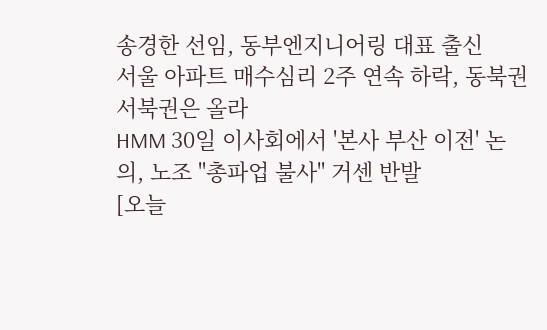송경한 선임, 동부엔지니어링 대표 출신
서울 아파트 매수심리 2주 연속 하락, 동북권 서북권은 올라
HMM 30일 이사회에서 '본사 부산 이전' 논의, 노조 "총파업 불사" 거센 반발
[오늘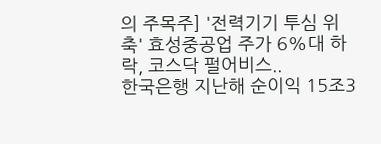의 주목주] '전력기기 투심 위축' 효성중공업 주가 6%대 하락, 코스닥 펄어비스..
한국은행 지난해 순이익 15조3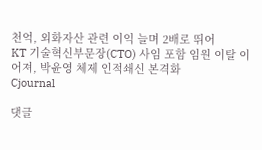천억, 외화자산 관련 이익 늘며 2배로 뛰어
KT 기술혁신부문장(CTO) 사임 포함 임원 이탈 이어져, 박윤영 체제 인적쇄신 본격화
Cjournal

댓글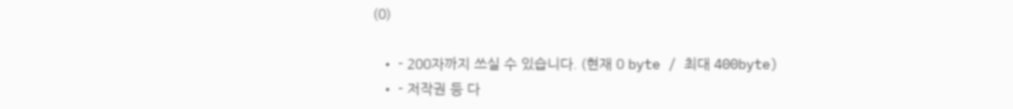(0)

  • - 200자까지 쓰실 수 있습니다. (현재 0 byte / 최대 400byte)
  • - 저작권 등 다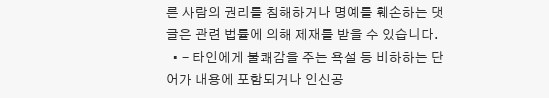른 사람의 권리를 침해하거나 명예를 훼손하는 댓글은 관련 법률에 의해 제재를 받을 수 있습니다.
  • - 타인에게 불쾌감을 주는 욕설 등 비하하는 단어가 내용에 포함되거나 인신공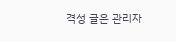격성 글은 관리자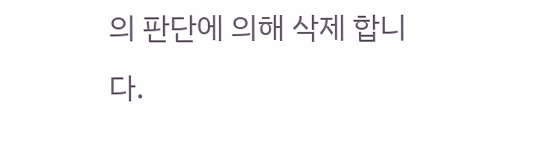의 판단에 의해 삭제 합니다.